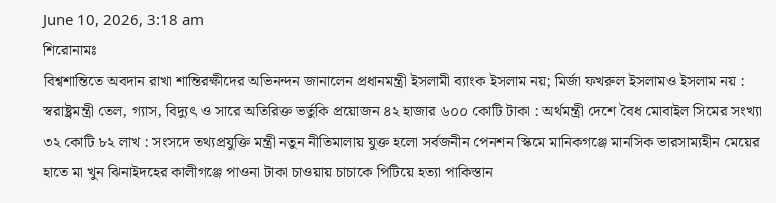June 10, 2026, 3:18 am
শিরোনামঃ
বিশ্বশান্তিতে অবদান রাখা শান্তিরক্ষীদের অভিনন্দন জানালেন প্রধানমন্ত্রী ইসলামী ব্যাংক ইসলাম নয়; মির্জা ফখরুল ইসলামও ইসলাম নয় : স্বরাষ্ট্রমন্ত্রী তেল, গ্যাস, বিদ্যুৎ ও সারে অতিরিক্ত ভর্তুকি প্রয়োজন ৪২ হাজার ৬০০ কোটি টাকা : অর্থমন্ত্রী দেশে বৈধ মোবাইল সিমের সংখ্যা ৩২ কোটি ৮২ লাখ : সংসদে তথ্যপ্রযুক্তি মন্ত্রী নতুন নীতিমালায় যুক্ত হলো সর্বজনীন পেনশন স্কিমে মানিকগঞ্জে মানসিক ভারসাম্যহীন মেয়ের হাতে মা খুন ঝিনাইদহের কালীগঞ্জে পাওনা টাকা চাওয়ায় চাচাকে পিটিয়ে হত্যা পাকিস্তান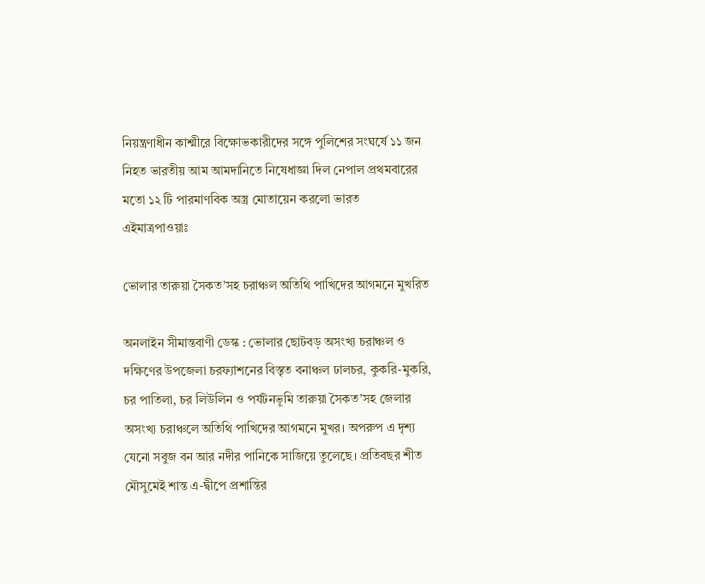নিয়ন্ত্রণাধীন কাশ্মীরে বিক্ষোভকারীদের সঙ্গে পুলিশের সংঘর্ষে ১১ জন নিহত ভারতীয় আম আমদানিতে নিষেধাজ্ঞা দিল নেপাল প্রথমবারের মতো ১২ টি পারমাণবিক অস্ত্র মোতায়েন করলো ভারত
এইমাত্রপাওয়াঃ

ভোলার তারুয়া সৈকত’সহ চরাঞ্চল অতিথি পাখিদের আগমনে মুখরিত

অনলাইন সীমান্তবাণী ডেস্ক : ভোলার ছোটবড় অসংখ্য চরাঞ্চল ও দক্ষিণের উপজেলা চরফ্যাশনের বিস্তৃত বনাঞ্চল ঢালচর, কুকরি-মুকরি, চর পাতিলা, চর লিউলিন ও পর্যটনভূমি তারুয়া সৈকত’সহ জেলার অসংখ্য চরাঞ্চলে অতিথি পাখিদের আগমনে মুখর। অপরুপ এ দৃশ্য যেনো সবুজ বন আর নদীর পানিকে সাজিয়ে তুলেছে। প্রতিবছর শীত মৌসুমেই শান্ত এ-দ্বীপে প্রশান্তির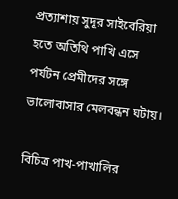প্রত্যাশায় সুদূর সাইবেরিয়া হতে অতিথি পাখি এসে পর্যটন প্রেমীদের সঙ্গে ভালোবাসার মেলবন্ধন ঘটায়।

বিচিত্র পাখ-পাখালির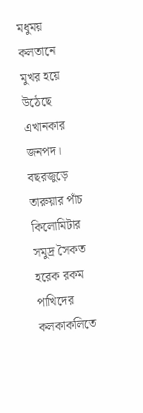মধুময় কলতানে মুখর হয়ে উঠেছে এখানকার জনপদ। বছরজুড়ে তারুয়ার পাঁচ কিলোমিটার সমুদ্র সৈকত হরেক রকম পাখিদের কলকাকলিতে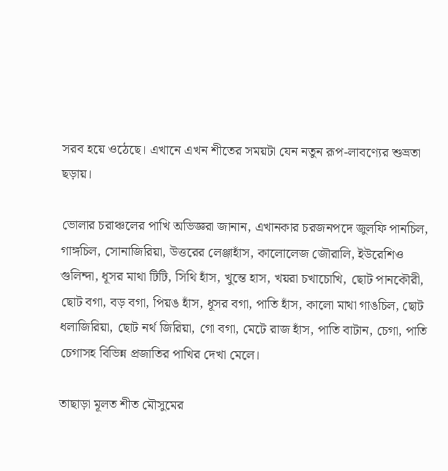সরব হয়ে ওঠেছে। এখানে এখন শীতের সময়টা যেন নতুন রূপ-লাবণ্যের শুভ্রতা ছড়ায়।

ভোলার চরাঞ্চলের পাখি অভিজ্ঞরা জানান, এখানকার চরজনপদে জুলফি পানচিল, গাঙ্গচিল, সোনাজিরিয়া, উত্তরের লেঞ্জাহাঁস, কালোলেজ জৌরালি, ইউরেশিও গুলিন্দা, ধূসর মাথা টিটি, সিথি হাঁস, খুন্তে হাস, খয়রা চখাচোখি, ছোট পানকৌরী, ছোট বগা, বড় বগা, পিয়ঙ হাঁস, ধূসর বগা, পাতি হাঁস, কালো মাথা গাঙচিল, ছোট ধলাজিরিয়া, ছোট নর্থ জিরিয়া, গো বগা, মেটে রাজ হাঁস, পাতি বাটান, চেগা, পাতি চেগাসহ বিভিন্ন প্রজাতির পাখির দেখা মেলে।

তাছাড়া মূলত শীত মৌসুমের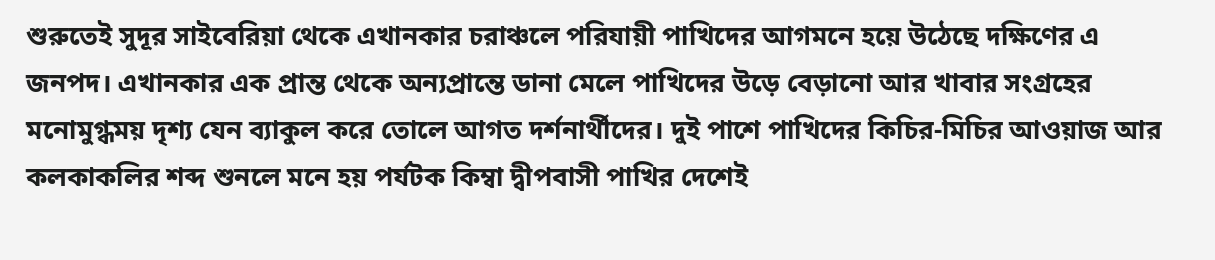শুরুতেই সুদূর সাইবেরিয়া থেকে এখানকার চরাঞ্চলে পরিযায়ী পাখিদের আগমনে হয়ে উঠেছে দক্ষিণের এ জনপদ। এখানকার এক প্রান্ত থেকে অন্যপ্রান্তে ডানা মেলে পাখিদের উড়ে বেড়ানো আর খাবার সংগ্রহের মনোমুগ্ধময় দৃশ্য যেন ব্যাকুল করে তোলে আগত দর্শনার্থীদের। দুই পাশে পাখিদের কিচির-মিচির আওয়াজ আর কলকাকলির শব্দ শুনলে মনে হয় পর্যটক কিম্বা দ্বীপবাসী পাখির দেশেই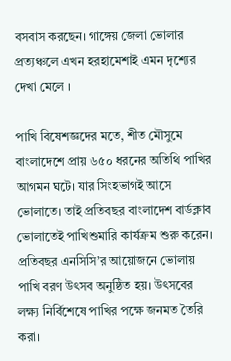বসবাস করছেন। গাঙ্গেয় জেলা ভোলার প্রত্যঞ্চলে এখন হরহামেশাই এমন দৃশ্যের দেখা মেলে ।

পাখি বিষেশজ্ঞদের মতে, শীত মৌসুমে বাংলাদেশে প্রায় ৬৫০ ধরনের অতিথি পাখির আগমন ঘটে। যার সিংহভাগই আসে ভোলাতে। তাই প্রতিবছর বাংলাদেশ বার্ডক্লাব ভোলাতেই পাখিশুমারি কার্যক্রম শুরু করেন। প্রতিবছর এনসিসি’র আয়োজনে ভোলায় পাখি বরণ উৎসব অনুষ্ঠিত হয়। উৎসবের লক্ষ্য নির্বিশেষে পাখির পক্ষে জনমত তৈরি করা।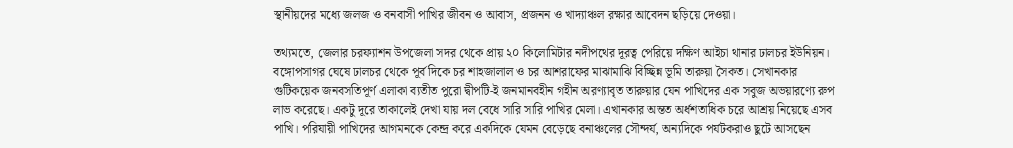স্থানীয়দের মধ্যে জলজ ও বনবাসী পাখির জীবন ও আবাস, প্রজনন ও খাদ্যাঞ্চল রক্ষার আবেদন ছড়িয়ে দেওয়া।

তথ্যমতে, জেলার চরফ্যাশন উপজেলা সদর থেকে প্রায় ২০ কিলোমিটার নদীপথের দূরত্ব পেরিয়ে দক্ষিণ আইচা থানার ঢালচর ইউনিয়ন। বঙ্গোপসাগর ঘেষে ঢালচর থেকে পূর্ব দিকে চর শাহজালাল ও চর আশরাফের মাঝামাঝি বিচ্ছিন্ন ভূমি তারুয়া সৈকত। সেখানকার গুটিকয়েক জনবসতিপূর্ণ এলাকা ব্যতীত পুরো দ্বীপটি-ই জনমানবহীন গহীন অরণ্যাবৃত তারুয়ার যেন পাখিদের এক সবুজ অভয়ারণ্যে রুপ লাভ করেছে। একটু দূরে তাকালেই দেখা যায় দল বেধে সারি সারি পাখির মেলা। এখানকার অন্তত অর্ধশতাধিক চরে আশ্রয় নিয়েছে এসব পাখি। পরিযায়ী পাখিদের আগমনকে কেন্দ্র করে একদিকে যেমন বেড়েছে বনাঞ্চলের সৌন্দর্য, অন্যদিকে পর্যটকরাও ছুটে আসছেন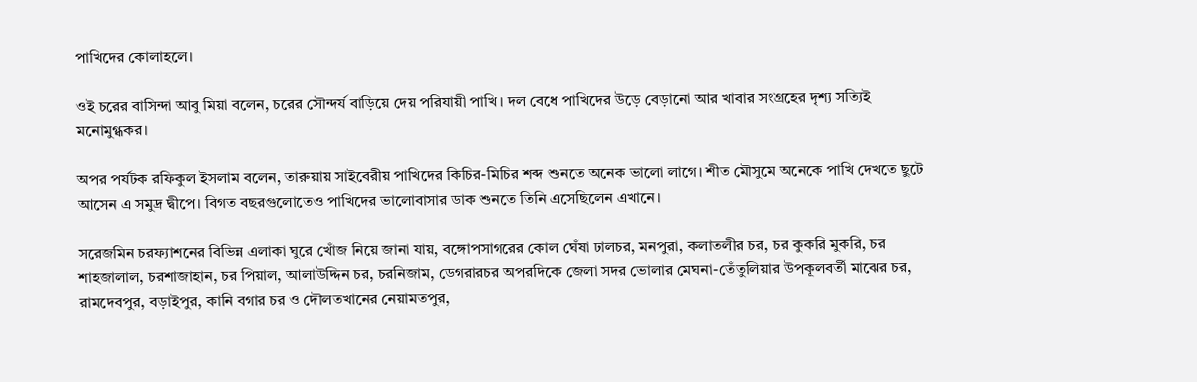পাখিদের কোলাহলে।

ওই চরের বাসিন্দা আবু মিয়া বলেন, চরের সৌন্দর্য বাড়িয়ে দেয় পরিযায়ী পাখি। দল বেধে পাখিদের উড়ে বেড়ানো আর খাবার সংগ্রহের দৃশ্য সত্যিই মনোমুগ্ধকর।

অপর পর্যটক রফিকুল ইসলাম বলেন, তারুয়ায় সাইবেরীয় পাখিদের কিচির-মিচির শব্দ শুনতে অনেক ভালো লাগে। শীত মৌসুমে অনেকে পাখি দেখতে ছুটে আসেন এ সমুদ্র দ্বীপে। বিগত বছরগুলোতেও পাখিদের ভালোবাসার ডাক শুনতে তিনি এসেছিলেন এখানে।

সরেজমিন চরফ্যাশনের বিভিন্ন এলাকা ঘুরে খোঁজ নিয়ে জানা যায়, বঙ্গোপসাগরের কোল ঘেঁষা ঢালচর, মনপুরা, কলাতলীর চর, চর কুকরি মুকরি, চর শাহজালাল, চরশাজাহান, চর পিয়াল, আলাউদ্দিন চর, চরনিজাম, ডেগরারচর অপরদিকে জেলা সদর ভোলার মেঘনা-তেঁতুলিয়ার উপকূলবর্তী মাঝের চর, রামদেবপুর, বড়াইপুর, কানি বগার চর ও দৌলতখানের নেয়ামতপুর,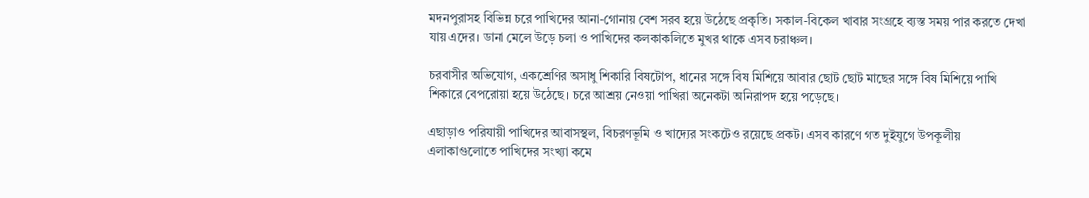মদনপুরাসহ বিভিন্ন চরে পাখিদের আনা-গোনায় বেশ সরব হয়ে উঠেছে প্রকৃতি। সকাল-বিকেল খাবার সংগ্রহে ব্যস্ত সময় পার করতে দেখা যায় এদের। ডানা মেলে উড়ে চলা ও পাখিদের কলকাকলিতে মুখর থাকে এসব চরাঞ্চল।

চরবাসীর অভিযোগ, একশ্রেণির অসাধু শিকারি বিষটোপ, ধানের সঙ্গে বিষ মিশিয়ে আবার ছোট ছোট মাছের সঙ্গে বিষ মিশিয়ে পাখি শিকারে বেপরোয়া হয়ে উঠেছে। চরে আশ্রয় নেওয়া পাখিরা অনেকটা অনিরাপদ হয়ে পড়েছে।

এছাড়াও পরিযায়ী পাখিদের আবাসস্থল, বিচরণভূমি ও খাদ্যের সংকটেও রয়েছে প্রকট। এসব কারণে গত দুইযুগে উপকূলীয় এলাকাগুলোতে পাখিদের সংখ্যা কমে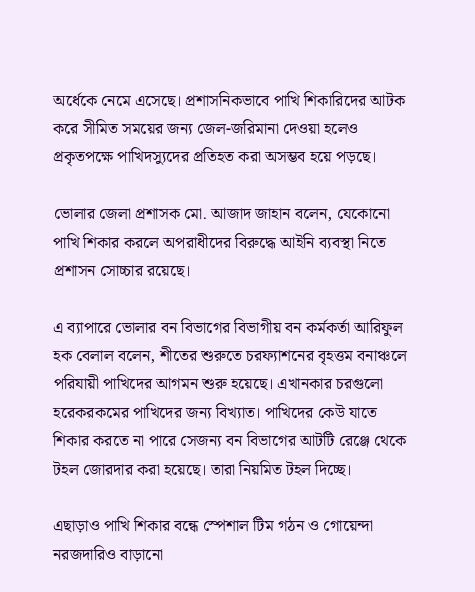অর্ধেকে নেমে এসেছে। প্রশাসনিকভাবে পাখি শিকারিদের আটক করে সীমিত সময়ের জন্য জেল-জরিমানা দেওয়া হলেও প্রকৃতপক্ষে পাখিদস্যুদের প্রতিহত করা অসম্ভব হয়ে পড়ছে।

ভোলার জেলা প্রশাসক মো. আজাদ জাহান বলেন, যেকোনো পাখি শিকার করলে অপরাধীদের বিরুদ্ধে আইনি ব্যবস্থা নিতে প্রশাসন সোচ্চার রয়েছে।

এ ব্যাপারে ভোলার বন বিভাগের বিভাগীয় বন কর্মকর্তা আরিফুল হক বেলাল বলেন, শীতের শুরুতে চরফ্যাশনের বৃহত্তম বনাঞ্চলে পরিযায়ী পাখিদের আগমন শুরু হয়েছে। এখানকার চরগুলো হরেকরকমের পাখিদের জন্য বিখ্যাত। পাখিদের কেউ যাতে শিকার করতে না পারে সেজন্য বন বিভাগের আটটি রেঞ্জে থেকে টহল জোরদার করা হয়েছে। তারা নিয়মিত টহল দিচ্ছে।

এছাড়াও পাখি শিকার বন্ধে স্পেশাল টিম গঠন ও গোয়েন্দা নরজদারিও বাড়ানো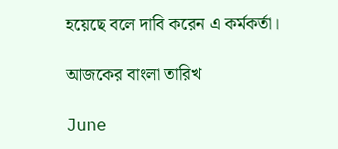হয়েছে বলে দাবি করেন এ কর্মকর্তা।

আজকের বাংলা তারিখ

June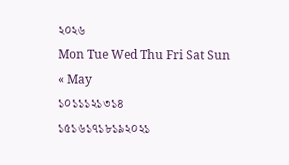২০২৬
Mon Tue Wed Thu Fri Sat Sun
« May
১০১১১২১৩১৪
১৫১৬১৭১৮১৯২০২১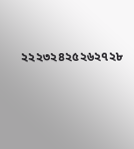২২২৩২৪২৫২৬২৭২৮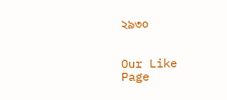২৯৩০


Our Like Page